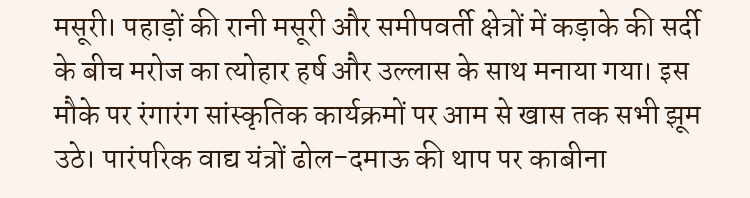मसूरी। पहाड़ों की रानी मसूरी और समीपवर्ती क्षेत्रों में कड़ाके की सर्दी के बीच मरोज का त्योहार हर्ष और उल्लास के साथ मनाया गया। इस मौके पर रंगारंग सांस्कृतिक कार्यक्रमों पर आम से खास तक सभी झूम उठे। पारंपरिक वाद्य यंत्रों ढोल-दमाऊ की थाप पर काबीना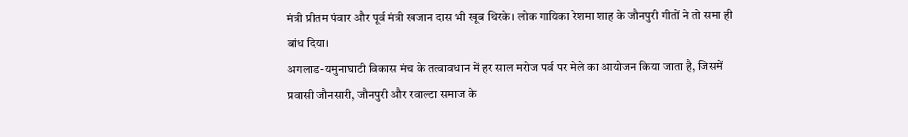मंत्री प्रीतम पंवार और पूर्व मंत्री खजान दास भी खूब थिरके। लोक गायिका रेशमा शाह के जौनपुरी गीतों ने तो समा ही बांध दिया।
अगलाड-यमुनाघाटी विकास मंच के तत्वावधान में हर साल मरोज पर्व पर मेले का आयोजन किया जाता है, जिसमें प्रवासी जौनसारी, जौनपुरी और रवाल्टा समाज के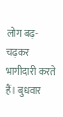लोग बढ़-चढ़कर भागीदारी करते हैं। बुधवार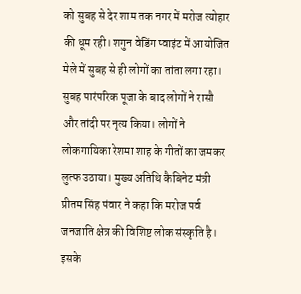को सुबह से देर शाम तक नगर में मरोज त्योहार की धूम रही। शगुन वेडिंग प्वाइंट में आयोजित मेले में सुबह से ही लोगों का तांता लगा रहा। सुबह पारंपरिक पूजा के बाद लोगों ने रासौ और तांदी पर नृत्य किया। लोगों ने लोकगायिका रेशमा शाह के गीतों का जमकर लुत्फ उठाया। मुख्य अतिथि कैबिनेट मंत्री प्रीतम सिंह पंवार ने कहा कि मरोज पर्व जनजाति क्षेत्र की विशिष्ट लोक संस्कृति है। इसके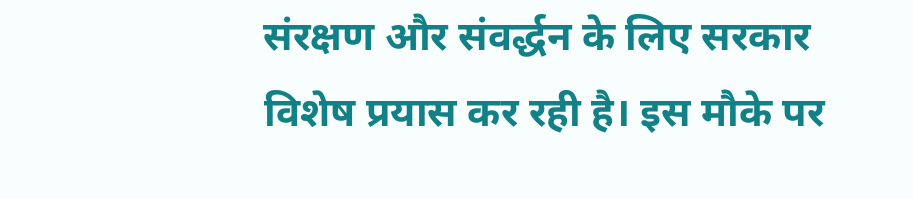संरक्षण और संवर्द्धन के लिए सरकार विशेष प्रयास कर रही है। इस मौके पर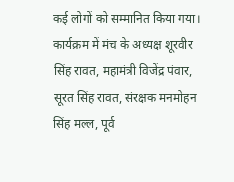कई लोगों को सम्मानित किया गया। कार्यक्रम में मंच के अध्यक्ष शूरवीर सिंह रावत, महामंत्री विजेंद्र पंवार, सूरत सिंह रावत, संरक्षक मनमोहन सिंह मल्ल, पूर्व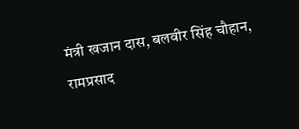मंत्री खजान दास, बलवीर सिंह चौहान, रामप्रसाद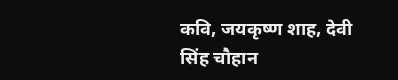कवि, जयकृष्ण शाह, देवी सिंह चौहान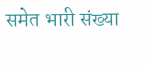समेत भारी संख्या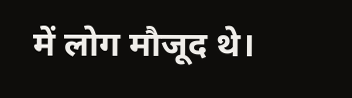में लोग मौजूद थे।